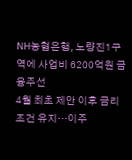NH농협은행, 노량진1구역에 사업비 6200억원 금융주선
4월 최초 제안 이후 금리조건 유지…이주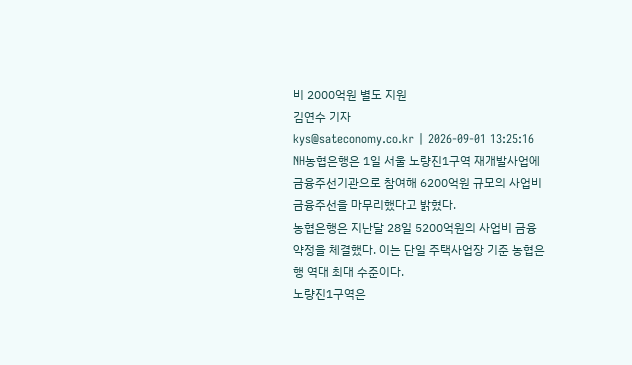비 2000억원 별도 지원
김연수 기자
kys@sateconomy.co.kr | 2026-09-01 13:25:16
NH농협은행은 1일 서울 노량진1구역 재개발사업에 금융주선기관으로 참여해 6200억원 규모의 사업비 금융주선을 마무리했다고 밝혔다.
농협은행은 지난달 28일 5200억원의 사업비 금융약정을 체결했다. 이는 단일 주택사업장 기준 농협은행 역대 최대 수준이다.
노량진1구역은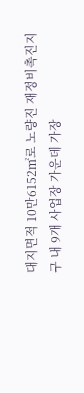대지면적 10만6152㎡로 노량진 재정비촉진지구 내 9개 사업장 가운데 가장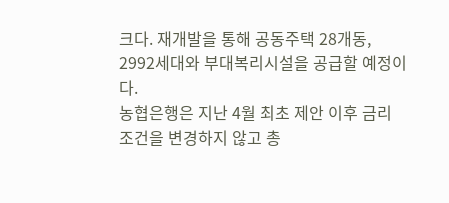크다. 재개발을 통해 공동주택 28개동, 2992세대와 부대복리시설을 공급할 예정이다.
농협은행은 지난 4월 최초 제안 이후 금리 조건을 변경하지 않고 총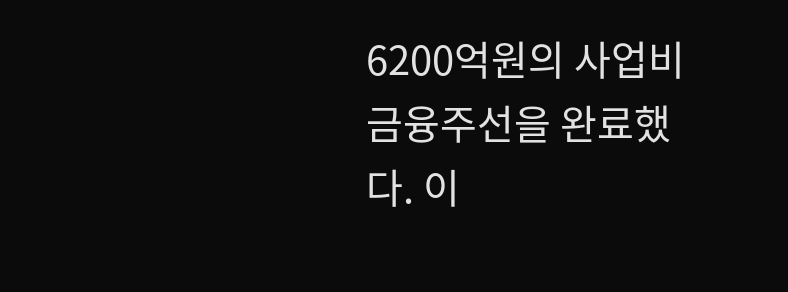6200억원의 사업비 금융주선을 완료했다. 이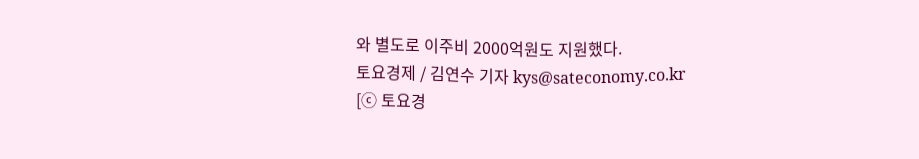와 별도로 이주비 2000억원도 지원했다.
토요경제 / 김연수 기자 kys@sateconomy.co.kr
[ⓒ 토요경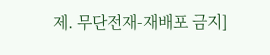제. 무단전재-재배포 금지]